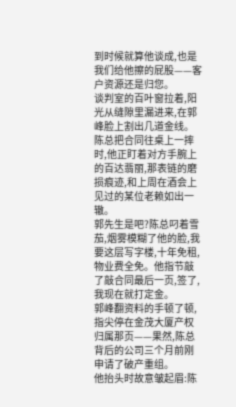到时候就算他谈成,也是我们给他擦的屁股——客户资源还是归您。
谈判室的百叶窗拉着,阳光从缝隙里漏进来,在郭峰脸上割出几道金线。
陈总把合同往桌上一摔时,他正盯着对方手腕上的百达翡丽,那表链的磨损痕迹,和上周在酒会上见过的某位老赖如出一辙。
郭先生是吧?陈总叼着雪茄,烟雾模糊了他的脸,我要这层写字楼,十年免租,物业费全免。他指节敲了敲合同最后一页,签了,我现在就打定金。
郭峰翻资料的手顿了顿,指尖停在金茂大厦产权归属那页——果然,陈总背后的公司三个月前刚申请了破产重组。
他抬头时故意皱起眉:陈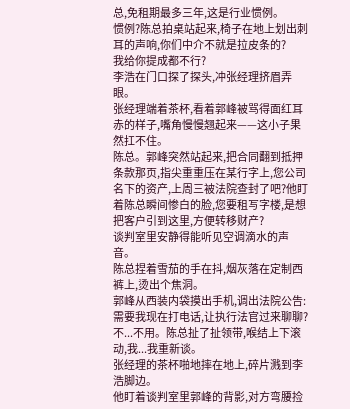总,免租期最多三年,这是行业惯例。
惯例?陈总拍桌站起来,椅子在地上划出刺耳的声响,你们中介不就是拉皮条的?
我给你提成都不行?
李浩在门口探了探头,冲张经理挤眉弄眼。
张经理端着茶杯,看着郭峰被骂得面红耳赤的样子,嘴角慢慢翘起来——这小子果然扛不住。
陈总。郭峰突然站起来,把合同翻到抵押条款那页,指尖重重压在某行字上,您公司名下的资产,上周三被法院查封了吧?他盯着陈总瞬间惨白的脸,您要租写字楼,是想把客户引到这里,方便转移财产?
谈判室里安静得能听见空调滴水的声音。
陈总捏着雪茄的手在抖,烟灰落在定制西裤上,烫出个焦洞。
郭峰从西装内袋摸出手机,调出法院公告:需要我现在打电话,让执行法官过来聊聊?
不...不用。陈总扯了扯领带,喉结上下滚动,我...我重新谈。
张经理的茶杯啪地摔在地上,碎片溅到李浩脚边。
他盯着谈判室里郭峰的背影,对方弯腰捡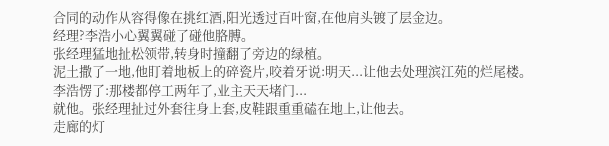合同的动作从容得像在挑红酒,阳光透过百叶窗,在他肩头镀了层金边。
经理?李浩小心翼翼碰了碰他胳膊。
张经理猛地扯松领带,转身时撞翻了旁边的绿植。
泥土撒了一地,他盯着地板上的碎瓷片,咬着牙说:明天...让他去处理滨江苑的烂尾楼。
李浩愣了:那楼都停工两年了,业主天天堵门...
就他。张经理扯过外套往身上套,皮鞋跟重重磕在地上,让他去。
走廊的灯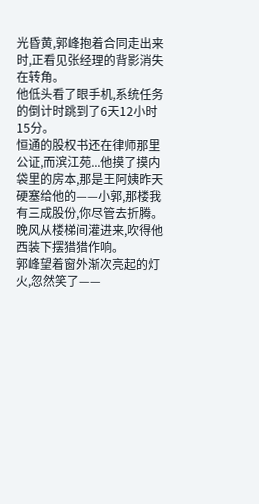光昏黄,郭峰抱着合同走出来时,正看见张经理的背影消失在转角。
他低头看了眼手机,系统任务的倒计时跳到了6天12小时15分。
恒通的股权书还在律师那里公证,而滨江苑...他摸了摸内袋里的房本,那是王阿姨昨天硬塞给他的——小郭,那楼我有三成股份,你尽管去折腾。
晚风从楼梯间灌进来,吹得他西装下摆猎猎作响。
郭峰望着窗外渐次亮起的灯火,忽然笑了——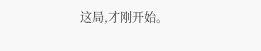这局,才刚开始。